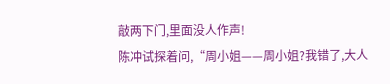敲两下门,里面没人作声!
陈冲试探着问,“周小姐——周小姐?我错了,大人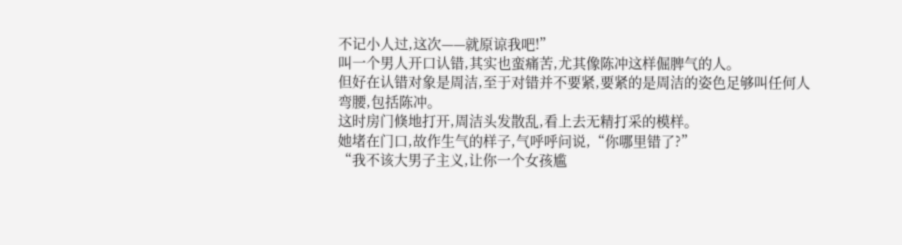不记小人过,这次——就原谅我吧!”
叫一个男人开口认错,其实也蛮痛苦,尤其像陈冲这样倔脾气的人。
但好在认错对象是周洁,至于对错并不要紧,要紧的是周洁的姿色足够叫任何人弯腰,包括陈冲。
这时房门倏地打开,周洁头发散乱,看上去无精打采的模样。
她堵在门口,故作生气的样子,气呼呼问说,“你哪里错了?”
“我不该大男子主义,让你一个女孩尴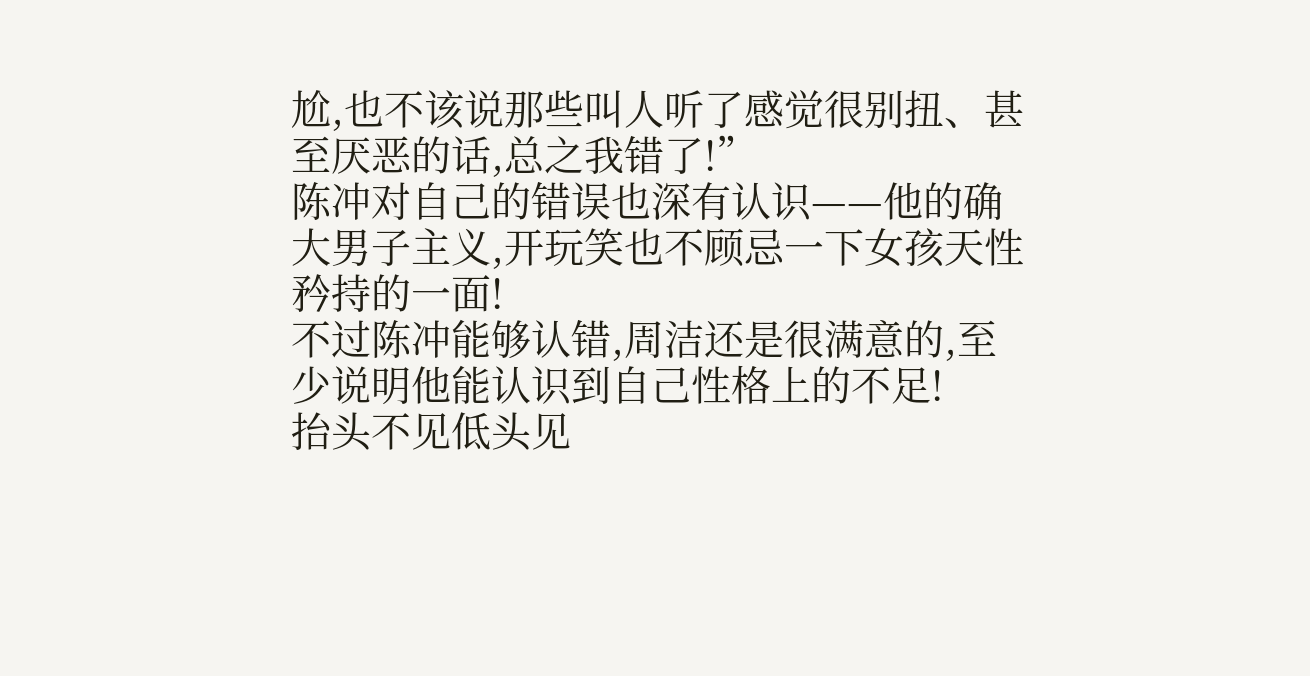尬,也不该说那些叫人听了感觉很别扭、甚至厌恶的话,总之我错了!”
陈冲对自己的错误也深有认识——他的确大男子主义,开玩笑也不顾忌一下女孩天性矜持的一面!
不过陈冲能够认错,周洁还是很满意的,至少说明他能认识到自己性格上的不足!
抬头不见低头见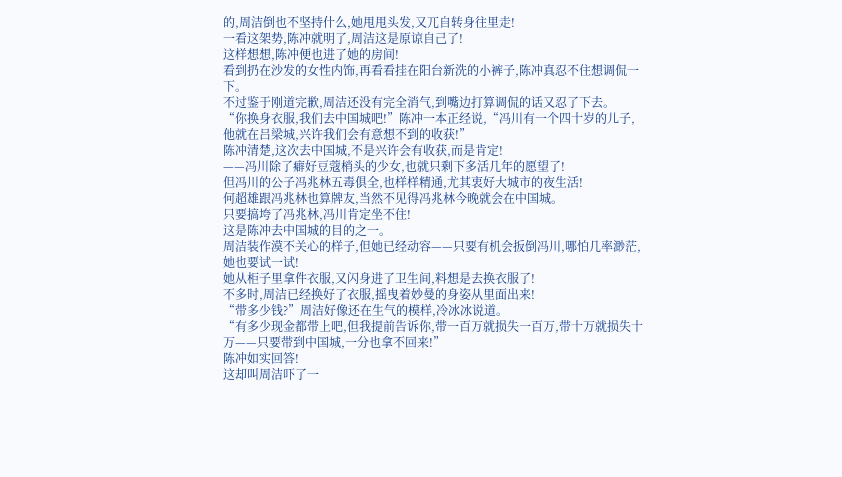的,周洁倒也不坚持什么,她甩甩头发,又兀自转身往里走!
一看这架势,陈冲就明了,周洁这是原谅自己了!
这样想想,陈冲便也进了她的房间!
看到扔在沙发的女性内饰,再看看挂在阳台新洗的小裤子,陈冲真忍不住想调侃一下。
不过鉴于刚道完歉,周洁还没有完全消气,到嘴边打算调侃的话又忍了下去。
“你换身衣服,我们去中国城吧!”陈冲一本正经说,“冯川有一个四十岁的儿子,他就在吕梁城,兴许我们会有意想不到的收获!”
陈冲清楚,这次去中国城,不是兴许会有收获,而是肯定!
——冯川除了癖好豆蔻梢头的少女,也就只剩下多活几年的愿望了!
但冯川的公子冯兆林五毒俱全,也样样精通,尤其衷好大城市的夜生活!
何超雄跟冯兆林也算牌友,当然不见得冯兆林今晚就会在中国城。
只要搞垮了冯兆林,冯川肯定坐不住!
这是陈冲去中国城的目的之一。
周洁装作漠不关心的样子,但她已经动容——只要有机会扳倒冯川,哪怕几率渺茫,她也要试一试!
她从柜子里拿件衣服,又闪身进了卫生间,料想是去换衣服了!
不多时,周洁已经换好了衣服,摇曳着妙曼的身姿从里面出来!
“带多少钱?”周洁好像还在生气的模样,冷冰冰说道。
“有多少现金都带上吧,但我提前告诉你,带一百万就损失一百万,带十万就损失十万——只要带到中国城,一分也拿不回来!”
陈冲如实回答!
这却叫周洁吓了一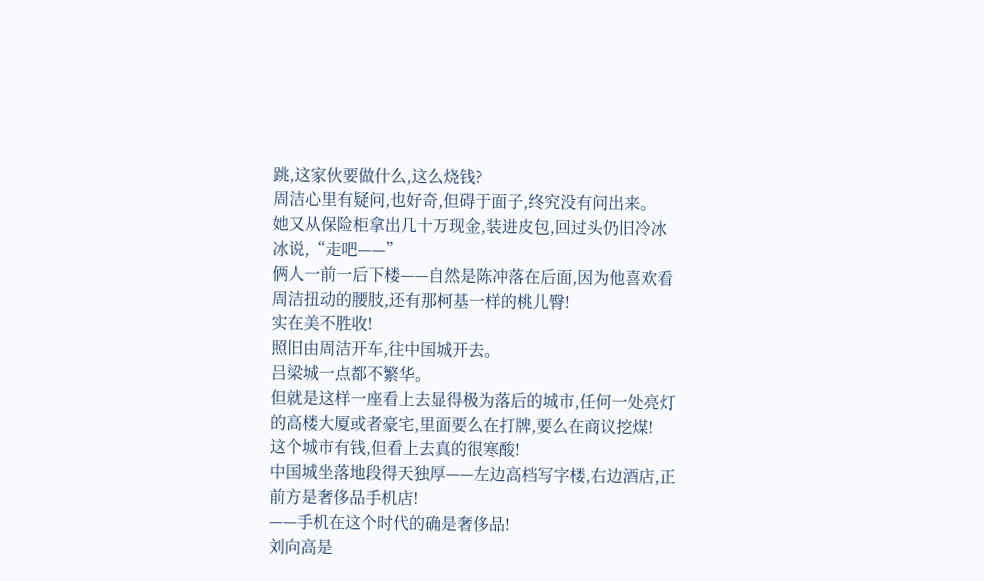跳,这家伙要做什么,这么烧钱?
周洁心里有疑问,也好奇,但碍于面子,终究没有问出来。
她又从保险柜拿出几十万现金,装进皮包,回过头仍旧冷冰冰说,“走吧——”
俩人一前一后下楼——自然是陈冲落在后面,因为他喜欢看周洁扭动的腰肢,还有那柯基一样的桃儿臀!
实在美不胜收!
照旧由周洁开车,往中国城开去。
吕梁城一点都不繁华。
但就是这样一座看上去显得极为落后的城市,任何一处亮灯的高楼大厦或者豪宅,里面要么在打牌,要么在商议挖煤!
这个城市有钱,但看上去真的很寒酸!
中国城坐落地段得天独厚——左边高档写字楼,右边酒店,正前方是奢侈品手机店!
——手机在这个时代的确是奢侈品!
刘向高是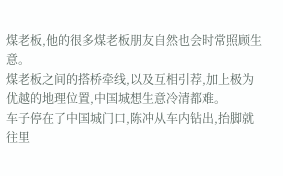煤老板,他的很多煤老板朋友自然也会时常照顾生意。
煤老板之间的搭桥牵线,以及互相引荐,加上极为优越的地理位置,中国城想生意冷清都难。
车子停在了中国城门口,陈冲从车内钻出,抬脚就往里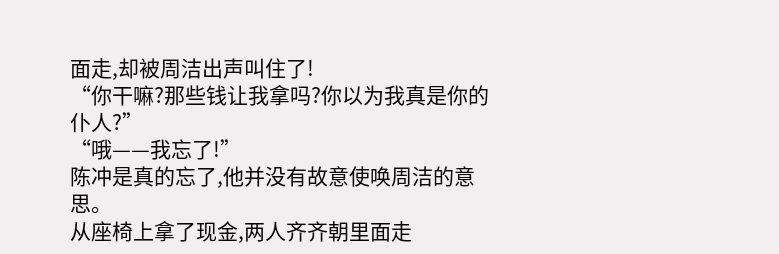面走,却被周洁出声叫住了!
“你干嘛?那些钱让我拿吗?你以为我真是你的仆人?”
“哦——我忘了!”
陈冲是真的忘了,他并没有故意使唤周洁的意思。
从座椅上拿了现金,两人齐齐朝里面走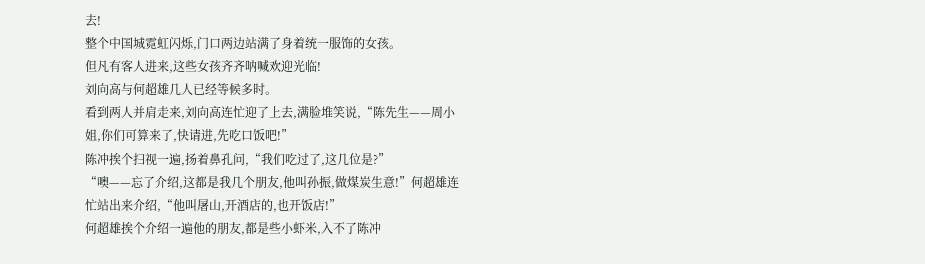去!
整个中国城霓虹闪烁,门口两边站满了身着统一服饰的女孩。
但凡有客人进来,这些女孩齐齐呐喊欢迎光临!
刘向高与何超雄几人已经等候多时。
看到两人并肩走来,刘向高连忙迎了上去,满脸堆笑说,“陈先生——周小姐,你们可算来了,快请进,先吃口饭吧!”
陈冲挨个扫视一遍,扬着鼻孔问,“我们吃过了,这几位是?”
“噢——忘了介绍,这都是我几个朋友,他叫孙振,做煤炭生意!”何超雄连忙站出来介绍,“他叫屠山,开酒店的,也开饭店!”
何超雄挨个介绍一遍他的朋友,都是些小虾米,入不了陈冲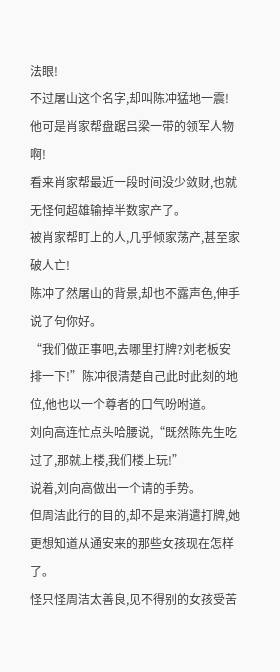法眼!
不过屠山这个名字,却叫陈冲猛地一震!
他可是肖家帮盘踞吕梁一带的领军人物啊!
看来肖家帮最近一段时间没少敛财,也就无怪何超雄输掉半数家产了。
被肖家帮盯上的人,几乎倾家荡产,甚至家破人亡!
陈冲了然屠山的背景,却也不露声色,伸手说了句你好。
“我们做正事吧,去哪里打牌?刘老板安排一下!”陈冲很清楚自己此时此刻的地位,他也以一个尊者的口气吩咐道。
刘向高连忙点头哈腰说,“既然陈先生吃过了,那就上楼,我们楼上玩!”
说着,刘向高做出一个请的手势。
但周洁此行的目的,却不是来消遣打牌,她更想知道从通安来的那些女孩现在怎样了。
怪只怪周洁太善良,见不得别的女孩受苦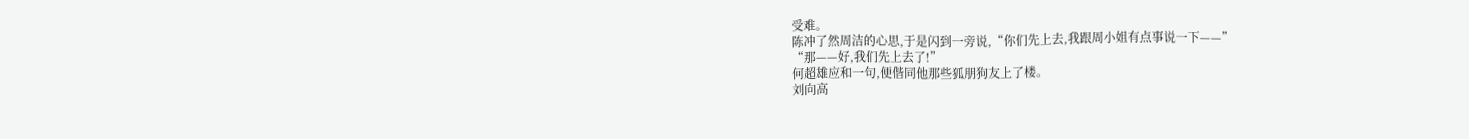受难。
陈冲了然周洁的心思,于是闪到一旁说,“你们先上去,我跟周小姐有点事说一下——”
“那——好,我们先上去了!”
何超雄应和一句,便偕同他那些狐朋狗友上了楼。
刘向高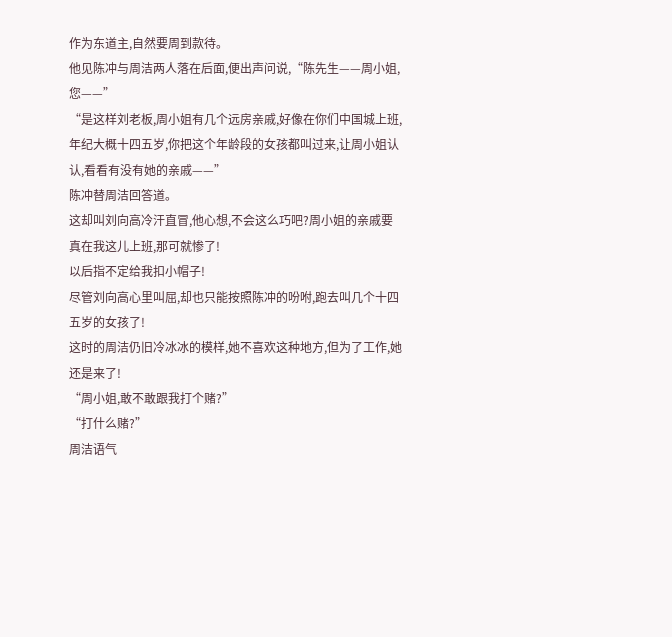作为东道主,自然要周到款待。
他见陈冲与周洁两人落在后面,便出声问说,“陈先生——周小姐,您——”
“是这样刘老板,周小姐有几个远房亲戚,好像在你们中国城上班,年纪大概十四五岁,你把这个年龄段的女孩都叫过来,让周小姐认认,看看有没有她的亲戚——”
陈冲替周洁回答道。
这却叫刘向高冷汗直冒,他心想,不会这么巧吧?周小姐的亲戚要真在我这儿上班,那可就惨了!
以后指不定给我扣小帽子!
尽管刘向高心里叫屈,却也只能按照陈冲的吩咐,跑去叫几个十四五岁的女孩了!
这时的周洁仍旧冷冰冰的模样,她不喜欢这种地方,但为了工作,她还是来了!
“周小姐,敢不敢跟我打个赌?”
“打什么赌?”
周洁语气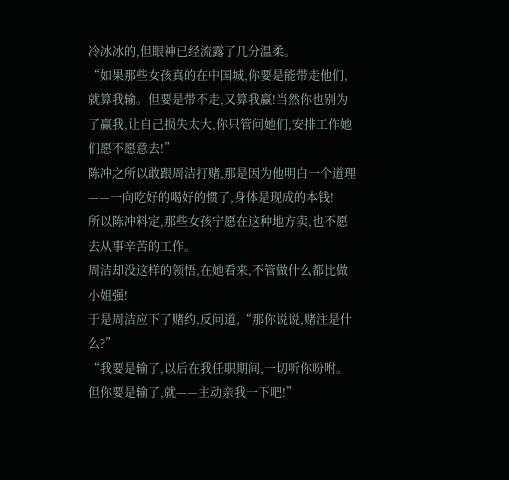冷冰冰的,但眼神已经流露了几分温柔。
“如果那些女孩真的在中国城,你要是能带走他们,就算我输。但要是带不走,又算我赢!当然你也别为了赢我,让自己损失太大,你只管问她们,安排工作她们愿不愿意去!”
陈冲之所以敢跟周洁打赌,那是因为他明白一个道理——一向吃好的喝好的惯了,身体是现成的本钱!
所以陈冲料定,那些女孩宁愿在这种地方卖,也不愿去从事辛苦的工作。
周洁却没这样的领悟,在她看来,不管做什么都比做小姐强!
于是周洁应下了赌约,反问道,“那你说说,赌注是什么?”
“我要是输了,以后在我任职期间,一切听你吩咐。但你要是输了,就——主动亲我一下吧!”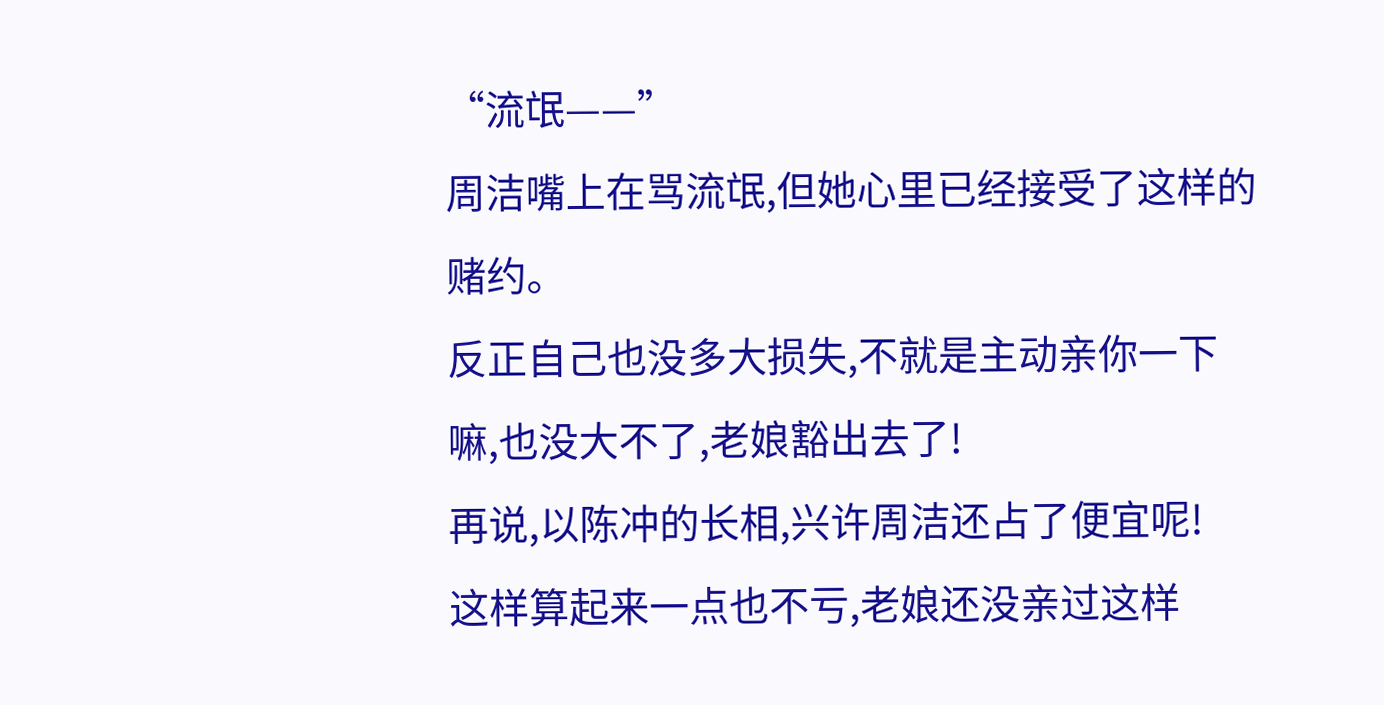“流氓——”
周洁嘴上在骂流氓,但她心里已经接受了这样的赌约。
反正自己也没多大损失,不就是主动亲你一下嘛,也没大不了,老娘豁出去了!
再说,以陈冲的长相,兴许周洁还占了便宜呢!
这样算起来一点也不亏,老娘还没亲过这样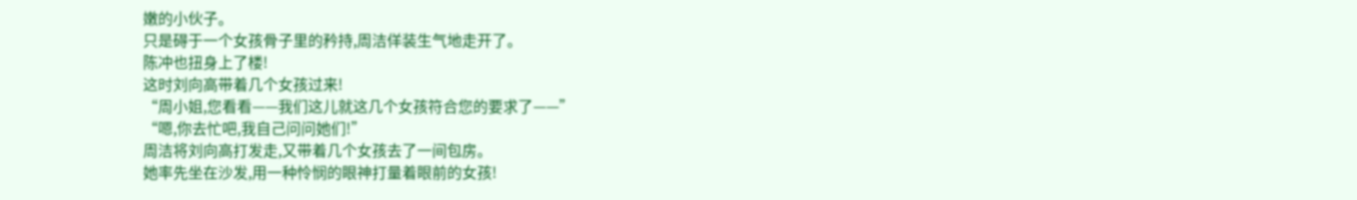嫩的小伙子。
只是碍于一个女孩骨子里的矜持,周洁佯装生气地走开了。
陈冲也扭身上了楼!
这时刘向高带着几个女孩过来!
“周小姐,您看看——我们这儿就这几个女孩符合您的要求了——”
“嗯,你去忙吧,我自己问问她们!”
周洁将刘向高打发走,又带着几个女孩去了一间包房。
她率先坐在沙发,用一种怜悯的眼神打量着眼前的女孩!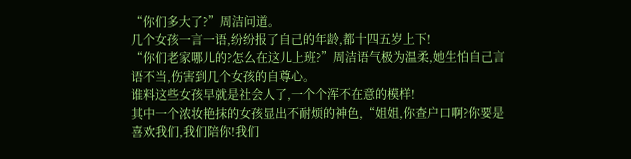“你们多大了?”周洁问道。
几个女孩一言一语,纷纷报了自己的年龄,都十四五岁上下!
“你们老家哪儿的?怎么在这儿上班?”周洁语气极为温柔,她生怕自己言语不当,伤害到几个女孩的自尊心。
谁料这些女孩早就是社会人了,一个个浑不在意的模样!
其中一个浓妆艳抹的女孩显出不耐烦的神色,“姐姐,你查户口啊?你要是喜欢我们,我们陪你!我们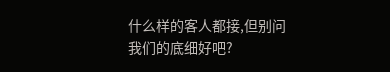什么样的客人都接,但别问我们的底细好吧?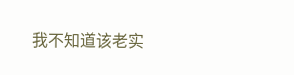我不知道该老实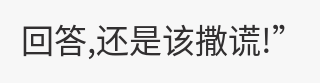回答,还是该撒谎!”